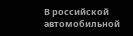В российской автомобильной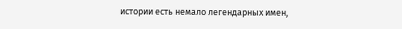истории есть немало легендарных имен,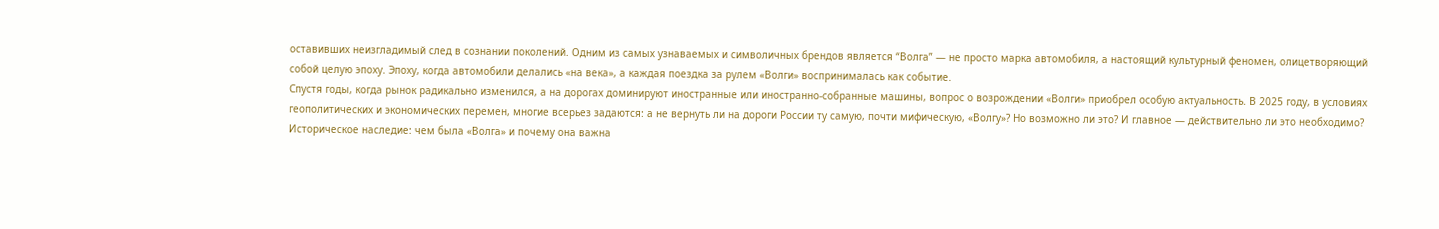оставивших неизгладимый след в сознании поколений. Одним из самых узнаваемых и символичных брендов является “Волга” — не просто марка автомобиля, а настоящий культурный феномен, олицетворяющий собой целую эпоху. Эпоху, когда автомобили делались «на века», а каждая поездка за рулем «Волги» воспринималась как событие.
Спустя годы, когда рынок радикально изменился, а на дорогах доминируют иностранные или иностранно-собранные машины, вопрос о возрождении «Волги» приобрел особую актуальность. В 2025 году, в условиях геополитических и экономических перемен, многие всерьез задаются: а не вернуть ли на дороги России ту самую, почти мифическую, «Волгу»? Но возможно ли это? И главное — действительно ли это необходимо?
Историческое наследие: чем была «Волга» и почему она важна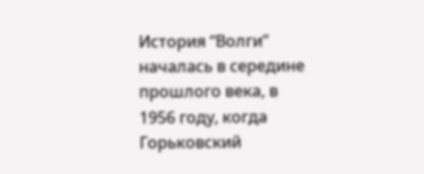История “Волги” началась в середине прошлого века, в 1956 году, когда Горьковский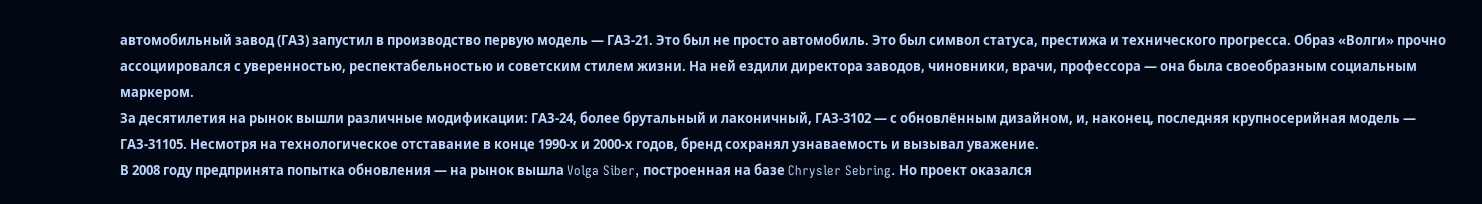автомобильный завод (ГАЗ) запустил в производство первую модель — ГАЗ-21. Это был не просто автомобиль. Это был символ статуса, престижа и технического прогресса. Образ «Волги» прочно ассоциировался с уверенностью, респектабельностью и советским стилем жизни. На ней ездили директора заводов, чиновники, врачи, профессора — она была своеобразным социальным маркером.
За десятилетия на рынок вышли различные модификации: ГАЗ-24, более брутальный и лаконичный, ГАЗ-3102 — с обновлённым дизайном, и, наконец, последняя крупносерийная модель — ГАЗ-31105. Несмотря на технологическое отставание в конце 1990-х и 2000-х годов, бренд сохранял узнаваемость и вызывал уважение.
В 2008 году предпринята попытка обновления — на рынок вышла Volga Siber, построенная на базе Chrysler Sebring. Но проект оказался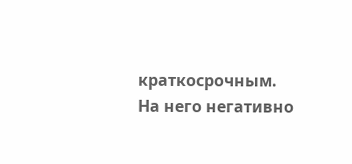краткосрочным. На него негативно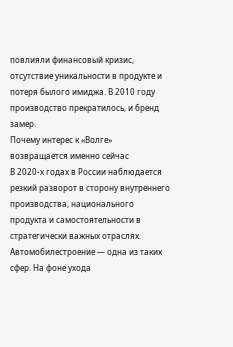повлияли финансовый кризис, отсутствие уникальности в продукте и потеря былого имиджа. В 2010 году производство прекратилось, и бренд замер.
Почему интерес к «Волге» возвращается именно сейчас
В 2020-х годах в России наблюдается резкий разворот в сторону внутреннего производства, национального продукта и самостоятельности в стратегически важных отраслях. Автомобилестроение — одна из таких сфер. На фоне ухода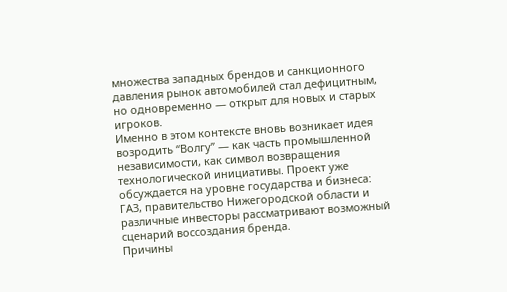множества западных брендов и санкционного давления рынок автомобилей стал дефицитным, но одновременно — открыт для новых и старых игроков.
Именно в этом контексте вновь возникает идея возродить “Волгу” — как часть промышленной независимости, как символ возвращения технологической инициативы. Проект уже обсуждается на уровне государства и бизнеса: ГАЗ, правительство Нижегородской области и различные инвесторы рассматривают возможный сценарий воссоздания бренда.
Причины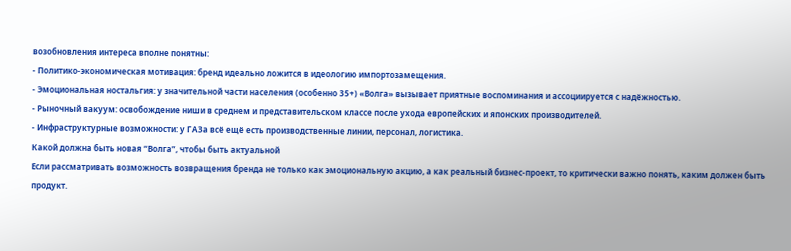возобновления интереса вполне понятны:
- Политико-экономическая мотивация: бренд идеально ложится в идеологию импортозамещения.
- Эмоциональная ностальгия: у значительной части населения (особенно 35+) «Волга» вызывает приятные воспоминания и ассоциируется с надёжностью.
- Рыночный вакуум: освобождение ниши в среднем и представительском классе после ухода европейских и японских производителей.
- Инфраструктурные возможности: у ГАЗа всё ещё есть производственные линии, персонал, логистика.
Какой должна быть новая “Волга”, чтобы быть актуальной
Если рассматривать возможность возвращения бренда не только как эмоциональную акцию, а как реальный бизнес-проект, то критически важно понять, каким должен быть продукт.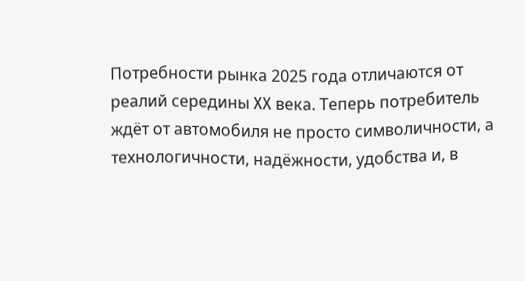Потребности рынка 2025 года отличаются от реалий середины XX века. Теперь потребитель ждёт от автомобиля не просто символичности, а технологичности, надёжности, удобства и, в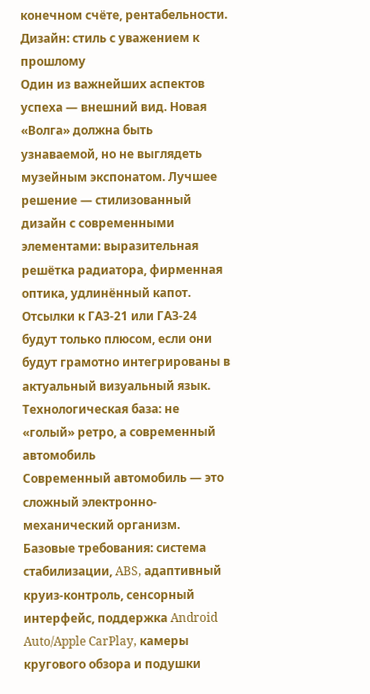конечном счёте, рентабельности.
Дизайн: стиль с уважением к прошлому
Один из важнейших аспектов успеха — внешний вид. Новая «Волга» должна быть узнаваемой, но не выглядеть музейным экспонатом. Лучшее решение — стилизованный дизайн с современными элементами: выразительная решётка радиатора, фирменная оптика, удлинённый капот. Отсылки к ГАЗ-21 или ГАЗ-24 будут только плюсом, если они будут грамотно интегрированы в актуальный визуальный язык.
Технологическая база: не «голый» ретро, а современный автомобиль
Современный автомобиль — это сложный электронно-механический организм. Базовые требования: система стабилизации, ABS, адаптивный круиз-контроль, сенсорный интерфейс, поддержка Android Auto/Apple CarPlay, камеры кругового обзора и подушки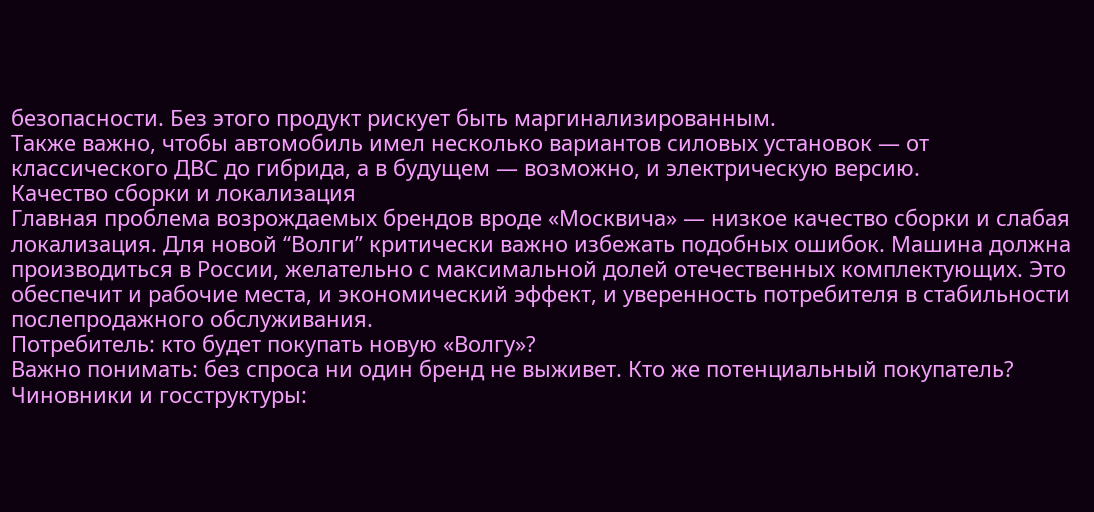безопасности. Без этого продукт рискует быть маргинализированным.
Также важно, чтобы автомобиль имел несколько вариантов силовых установок — от классического ДВС до гибрида, а в будущем — возможно, и электрическую версию.
Качество сборки и локализация
Главная проблема возрождаемых брендов вроде «Москвича» — низкое качество сборки и слабая локализация. Для новой “Волги” критически важно избежать подобных ошибок. Машина должна производиться в России, желательно с максимальной долей отечественных комплектующих. Это обеспечит и рабочие места, и экономический эффект, и уверенность потребителя в стабильности послепродажного обслуживания.
Потребитель: кто будет покупать новую «Волгу»?
Важно понимать: без спроса ни один бренд не выживет. Кто же потенциальный покупатель?
Чиновники и госструктуры: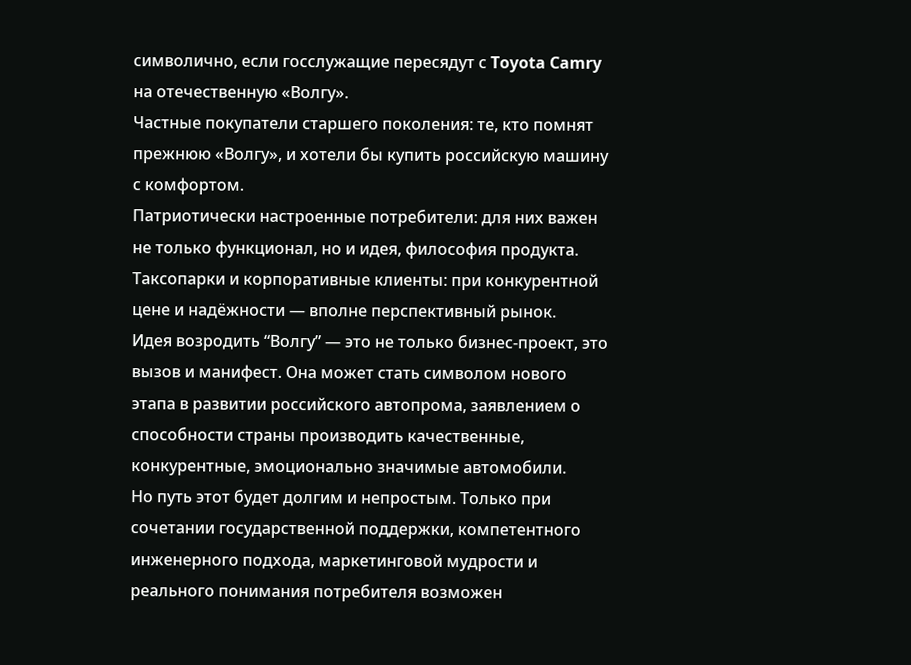символично, если госслужащие пересядут с Toyota Camry на отечественную «Волгу».
Частные покупатели старшего поколения: те, кто помнят прежнюю «Волгу», и хотели бы купить российскую машину с комфортом.
Патриотически настроенные потребители: для них важен не только функционал, но и идея, философия продукта.
Таксопарки и корпоративные клиенты: при конкурентной цене и надёжности — вполне перспективный рынок.
Идея возродить “Волгу” — это не только бизнес-проект, это вызов и манифест. Она может стать символом нового этапа в развитии российского автопрома, заявлением о способности страны производить качественные, конкурентные, эмоционально значимые автомобили.
Но путь этот будет долгим и непростым. Только при сочетании государственной поддержки, компетентного инженерного подхода, маркетинговой мудрости и реального понимания потребителя возможен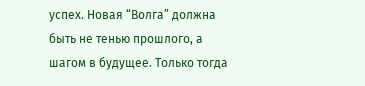успех. Новая “Волга” должна быть не тенью прошлого, а шагом в будущее. Только тогда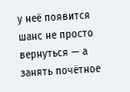у неё появится шанс не просто вернуться — а занять почётное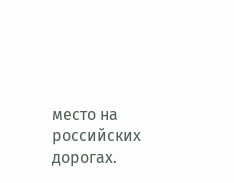место на российских дорогах.